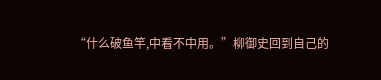“什么破鱼竿,中看不中用。”柳御史回到自己的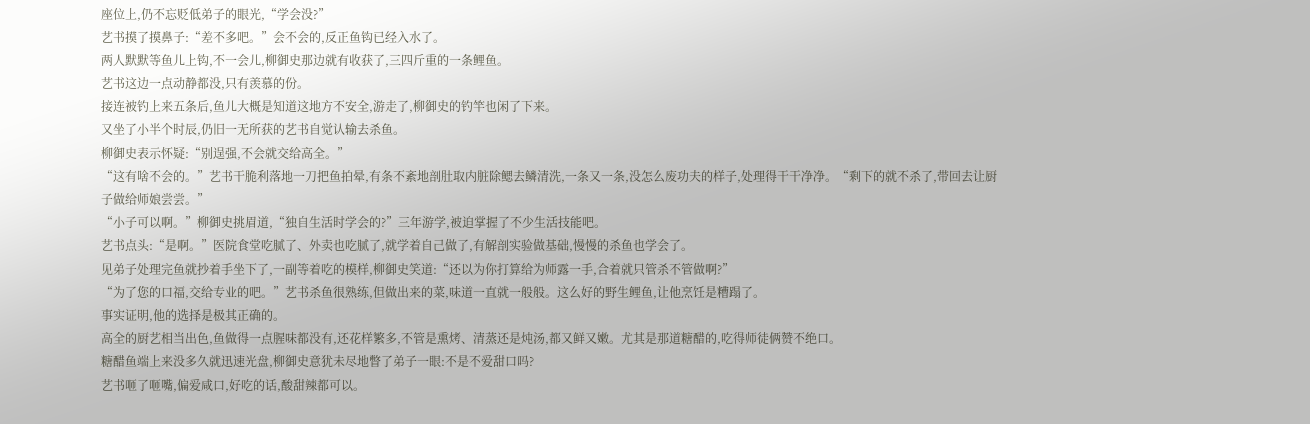座位上,仍不忘贬低弟子的眼光,“学会没?”
艺书摸了摸鼻子:“差不多吧。”会不会的,反正鱼钩已经入水了。
两人默默等鱼儿上钩,不一会儿,柳御史那边就有收获了,三四斤重的一条鲤鱼。
艺书这边一点动静都没,只有羡慕的份。
接连被钓上来五条后,鱼儿大概是知道这地方不安全,游走了,柳御史的钓竿也闲了下来。
又坐了小半个时辰,仍旧一无所获的艺书自觉认输去杀鱼。
柳御史表示怀疑:“别逞强,不会就交给高全。”
“这有啥不会的。”艺书干脆利落地一刀把鱼拍晕,有条不紊地剖肚取内脏除鳃去鳞清洗,一条又一条,没怎么废功夫的样子,处理得干干净净。“剩下的就不杀了,带回去让厨子做给师娘尝尝。”
“小子可以啊。”柳御史挑眉道,“独自生活时学会的?”三年游学,被迫掌握了不少生活技能吧。
艺书点头:“是啊。”医院食堂吃腻了、外卖也吃腻了,就学着自己做了,有解剖实验做基础,慢慢的杀鱼也学会了。
见弟子处理完鱼就抄着手坐下了,一副等着吃的模样,柳御史笑道:“还以为你打算给为师露一手,合着就只管杀不管做啊?”
“为了您的口福,交给专业的吧。”艺书杀鱼很熟练,但做出来的菜,味道一直就一般般。这么好的野生鲤鱼,让他烹饪是糟蹋了。
事实证明,他的选择是极其正确的。
高全的厨艺相当出色,鱼做得一点腥味都没有,还花样繁多,不管是熏烤、清蒸还是炖汤,都又鲜又嫩。尤其是那道糖醋的,吃得师徒俩赞不绝口。
糖醋鱼端上来没多久就迅速光盘,柳御史意犹未尽地瞥了弟子一眼:不是不爱甜口吗?
艺书咂了咂嘴,偏爱咸口,好吃的话,酸甜辣都可以。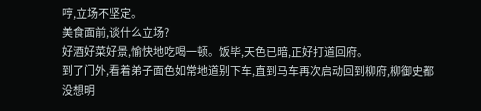哼,立场不坚定。
美食面前,谈什么立场?
好酒好菜好景,愉快地吃喝一顿。饭毕,天色已暗,正好打道回府。
到了门外,看着弟子面色如常地道别下车,直到马车再次启动回到柳府,柳御史都没想明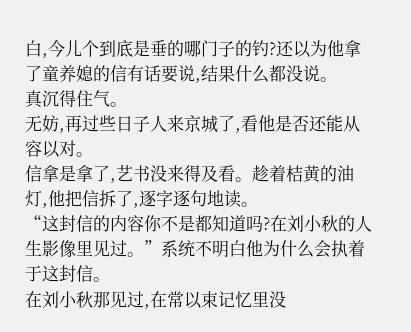白,今儿个到底是垂的哪门子的钓?还以为他拿了童养媳的信有话要说,结果什么都没说。
真沉得住气。
无妨,再过些日子人来京城了,看他是否还能从容以对。
信拿是拿了,艺书没来得及看。趁着桔黄的油灯,他把信拆了,逐字逐句地读。
“这封信的内容你不是都知道吗?在刘小秋的人生影像里见过。”系统不明白他为什么会执着于这封信。
在刘小秋那见过,在常以束记忆里没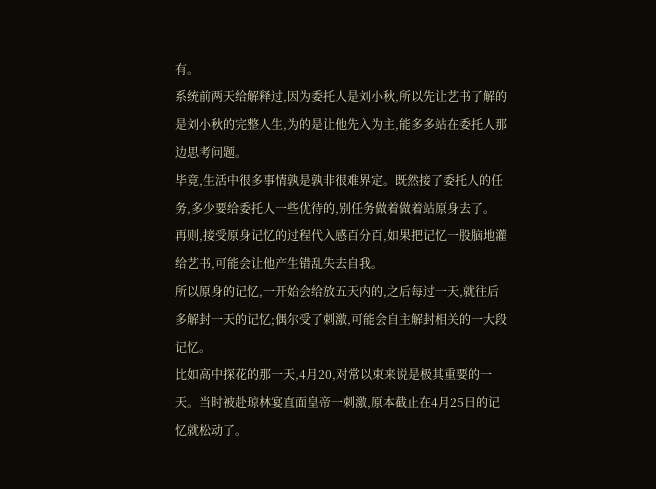有。
系统前两天给解释过,因为委托人是刘小秋,所以先让艺书了解的是刘小秋的完整人生,为的是让他先入为主,能多多站在委托人那边思考问题。
毕竟,生活中很多事情孰是孰非很难界定。既然接了委托人的任务,多少要给委托人一些优待的,别任务做着做着站原身去了。
再则,接受原身记忆的过程代入感百分百,如果把记忆一股脑地灌给艺书,可能会让他产生错乱失去自我。
所以原身的记忆,一开始会给放五天内的,之后每过一天,就往后多解封一天的记忆;偶尔受了刺激,可能会自主解封相关的一大段记忆。
比如高中探花的那一天,4月20,对常以束来说是极其重要的一天。当时被赴琼林宴直面皇帝一刺激,原本截止在4月25日的记忆就松动了。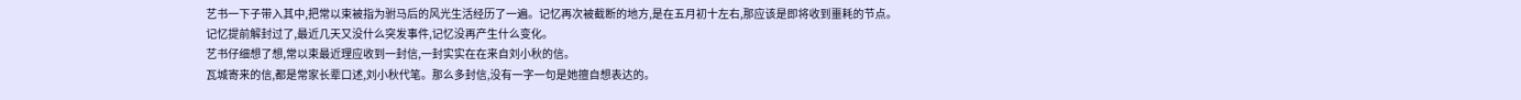艺书一下子带入其中,把常以束被指为驸马后的风光生活经历了一遍。记忆再次被截断的地方,是在五月初十左右,那应该是即将收到噩耗的节点。
记忆提前解封过了,最近几天又没什么突发事件,记忆没再产生什么变化。
艺书仔细想了想,常以束最近理应收到一封信,一封实实在在来自刘小秋的信。
瓦城寄来的信,都是常家长辈口述,刘小秋代笔。那么多封信,没有一字一句是她擅自想表达的。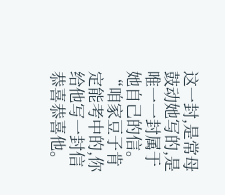这一封,是常母鼓动她写的,是唯一一封属于她自己的信。
“咱家豆子肯定能考中的,你给他写一封信恭喜恭喜他。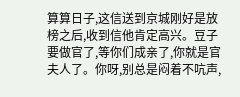算算日子,这信送到京城刚好是放榜之后,收到信他肯定高兴。豆子要做官了,等你们成亲了,你就是官夫人了。你呀,别总是闷着不吭声,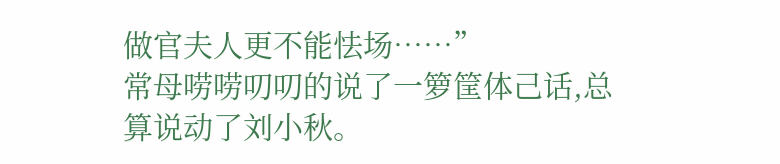做官夫人更不能怯场……”
常母唠唠叨叨的说了一箩筐体己话,总算说动了刘小秋。